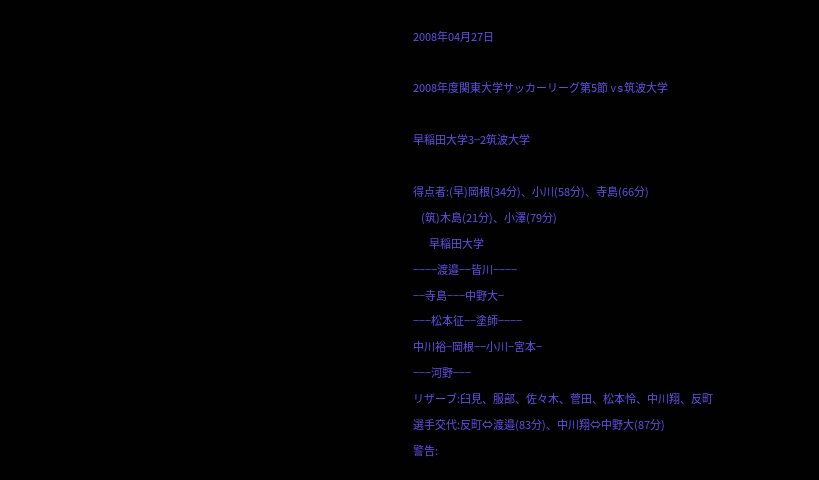2008年04月27日

2008年度関東大学サッカーリーグ第5節 vs筑波大学

早稲田大学3−2筑波大学

得点者:(早)岡根(34分)、小川(58分)、寺島(66分)
    (筑)木島(21分)、小澤(79分)
        早稲田大学
−−−−渡邉−−皆川−−−−
−−寺島−−−中野大−
−−−松本征−−塗師−−−−
中川裕−岡根−−小川−宮本−
−−−河野−−−
リザーブ:臼見、服部、佐々木、菅田、松本怜、中川翔、反町
選手交代:反町⇔渡邉(83分)、中川翔⇔中野大(87分)
警告: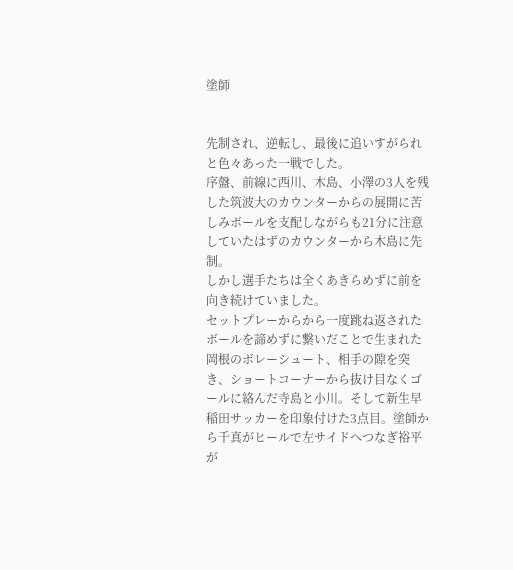塗師


先制され、逆転し、最後に追いすがられと色々あった一戦でした。
序盤、前線に西川、木島、小澤の3人を残した筑波大のカウンターからの展開に苦しみボールを支配しながらも21分に注意していたはずのカウンターから木島に先制。
しかし選手たちは全くあきらめずに前を向き続けていました。
セットプレーからから一度跳ね返されたボールを諦めずに繋いだことで生まれた岡根のボレーシュート、相手の隙を突き、ショートコーナーから抜け目なくゴールに絡んだ寺島と小川。そして新生早稲田サッカーを印象付けた3点目。塗師から千真がヒールで左サイドへつなぎ裕平が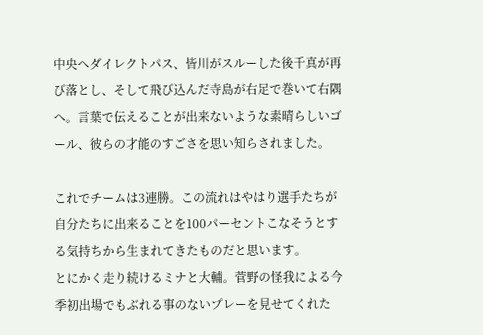中央へダイレクトパス、皆川がスルーした後千真が再び落とし、そして飛び込んだ寺島が右足で巻いて右隅へ。言葉で伝えることが出来ないような素晴らしいゴール、彼らの才能のすごさを思い知らされました。

これでチームは3連勝。この流れはやはり選手たちが自分たちに出来ることを100パーセントこなそうとする気持ちから生まれてきたものだと思います。
とにかく走り続けるミナと大輔。菅野の怪我による今季初出場でもぶれる事のないプレーを見せてくれた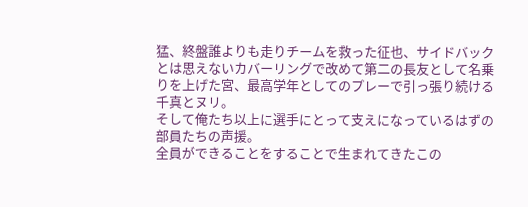猛、終盤誰よりも走りチームを救った征也、サイドバックとは思えないカバーリングで改めて第二の長友として名乗りを上げた宮、最高学年としてのプレーで引っ張り続ける千真とヌリ。
そして俺たち以上に選手にとって支えになっているはずの部員たちの声援。
全員ができることをすることで生まれてきたこの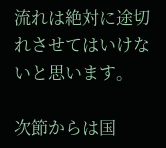流れは絶対に途切れさせてはいけないと思います。

次節からは国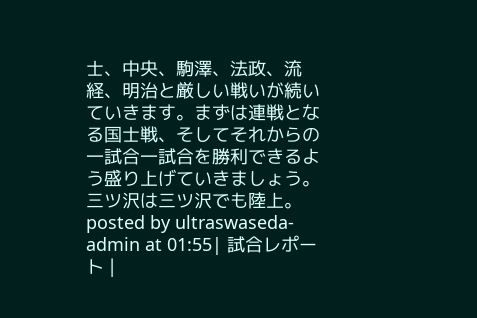士、中央、駒澤、法政、流経、明治と厳しい戦いが続いていきます。まずは連戦となる国士戦、そしてそれからの一試合一試合を勝利できるよう盛り上げていきましょう。
三ツ沢は三ツ沢でも陸上。
posted by ultraswaseda-admin at 01:55| 試合レポート |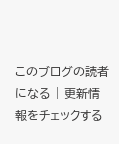このブログの読者になる | 更新情報をチェックする